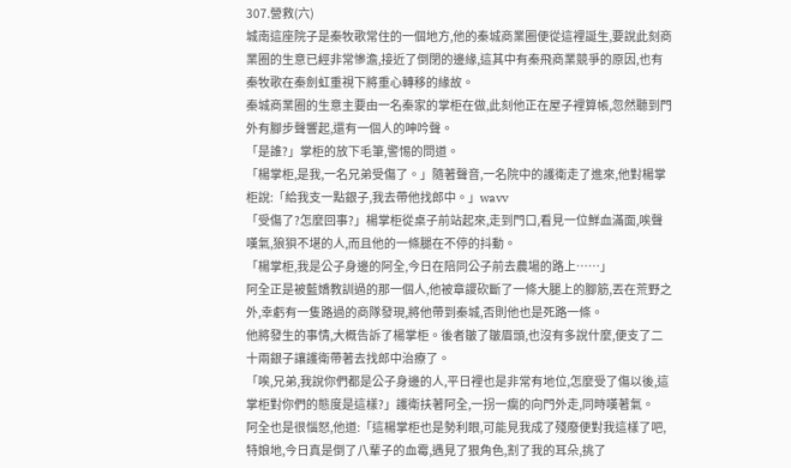307.營救(六)
城南這座院子是秦牧歌常住的一個地方,他的秦城商業圈便從這裡誕生,要說此刻商業圈的生意已經非常慘澹,接近了倒閉的邊緣,這其中有秦飛商業競爭的原因,也有秦牧歌在秦劍虹重視下將重心轉移的緣故。
秦城商業圈的生意主要由一名秦家的掌柜在做,此刻他正在屋子裡算帳,忽然聽到門外有腳步聲響起,還有一個人的呻吟聲。
「是誰?」掌柜的放下毛筆,警惕的問道。
「楊掌柜,是我,一名兄弟受傷了。」隨著聲音,一名院中的護衛走了進來,他對楊掌柜說:「給我支一點銀子,我去帶他找郎中。」wavv
「受傷了?怎麼回事?」楊掌柜從桌子前站起來,走到門口,看見一位鮮血滿面,唉聲嘆氣,狼狽不堪的人,而且他的一條腿在不停的抖動。
「楊掌柜,我是公子身邊的阿全,今日在陪同公子前去農場的路上……」
阿全正是被藍嬌教訓過的那一個人,他被章謖砍斷了一條大腿上的腳筋,丟在荒野之外,幸虧有一隻路過的商隊發現,將他帶到秦城,否則他也是死路一條。
他將發生的事情,大概告訴了楊掌柜。後者皺了皺眉頭,也沒有多說什麼,便支了二十兩銀子讓護衛帶著去找郎中治療了。
「唉,兄弟,我說你們都是公子身邊的人,平日裡也是非常有地位,怎麼受了傷以後,這掌柜對你們的態度是這樣?」護衛扶著阿全,一拐一瘸的向門外走,同時嘆著氣。
阿全也是很惱怒,他道:「這楊掌柜也是勢利眼,可能見我成了殘廢便對我這樣了吧,特娘地,今日真是倒了八輩子的血霉,遇見了狠角色,割了我的耳朵,挑了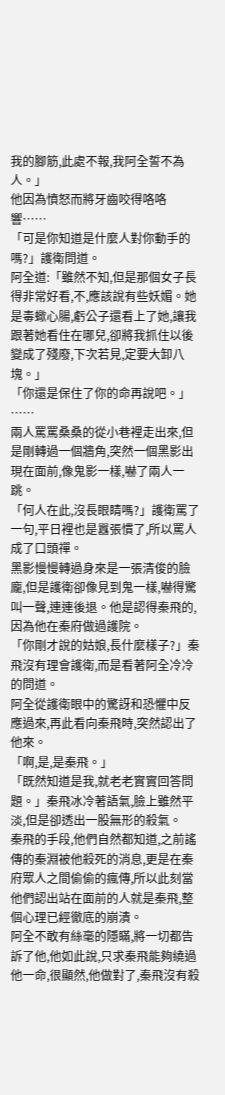我的腳筋,此處不報,我阿全誓不為人。」
他因為憤怒而將牙齒咬得咯咯響……
「可是你知道是什麼人對你動手的嗎?」護衛問道。
阿全道:「雖然不知,但是那個女子長得非常好看,不,應該說有些妖媚。她是毒蠍心腸,虧公子還看上了她,讓我跟著她看住在哪兒,卻將我抓住以後變成了殘廢,下次若見,定要大卸八塊。」
「你還是保住了你的命再說吧。」
……
兩人罵罵桑桑的從小巷裡走出來,但是剛轉過一個牆角,突然一個黑影出現在面前,像鬼影一樣,嚇了兩人一跳。
「何人在此,沒長眼睛嗎?」護衛罵了一句,平日裡也是囂張慣了,所以罵人成了口頭禪。
黑影慢慢轉過身來是一張清俊的臉龐,但是護衛卻像見到鬼一樣,嚇得驚叫一聲,連連後退。他是認得秦飛的,因為他在秦府做過護院。
「你剛才說的姑娘,長什麼樣子?」秦飛沒有理會護衛,而是看著阿全冷冷的問道。
阿全從護衛眼中的驚訝和恐懼中反應過來,再此看向秦飛時,突然認出了他來。
「啊,是,是秦飛。」
「既然知道是我,就老老實實回答問題。」秦飛冰冷著語氣,臉上雖然平淡,但是卻透出一股無形的殺氣。
秦飛的手段,他們自然都知道,之前謠傳的秦淵被他殺死的消息,更是在秦府眾人之間偷偷的瘋傳,所以此刻當他們認出站在面前的人就是秦飛,整個心理已經徹底的崩潰。
阿全不敢有絲毫的隱瞞,將一切都告訴了他,他如此說,只求秦飛能夠繞過他一命,很顯然,他做對了,秦飛沒有殺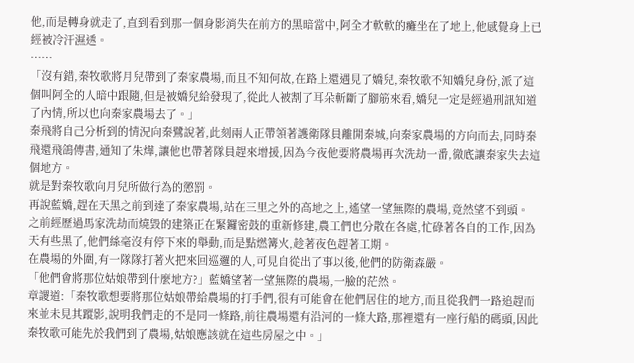他,而是轉身就走了,直到看到那一個身影消失在前方的黑暗當中,阿全才軟軟的癱坐在了地上,他感覺身上已經被冷汗濕透。
……
「沒有錯,秦牧歌將月兒帶到了秦家農場,而且不知何故,在路上還遇見了嬌兒,秦牧歌不知嬌兒身份,派了這個叫阿全的人暗中跟隨,但是被嬌兒給發現了,從此人被割了耳朵斬斷了腳筋來看,嬌兒一定是經過刑訊知道了內情,所以也向秦家農場去了。」
秦飛將自己分析到的情況向秦鷺說著,此刻兩人正帶領著護衛隊員離開秦城,向秦家農場的方向而去,同時秦飛還飛鴿傳書,通知了朱燁,讓他也帶著隊員趕來增援,因為今夜他要將農場再次洗劫一番,徹底讓秦家失去這個地方。
就是對秦牧歌向月兒所做行為的懲罰。
再說藍嬌,趕在天黑之前到達了秦家農場,站在三里之外的高地之上,遙望一望無際的農場,竟然望不到頭。
之前經歷過馬家洗劫而燒毀的建築正在緊鑼密鼓的重新修建,農工們也分散在各處,忙碌著各自的工作,因為天有些黑了,他們絲毫沒有停下來的舉動,而是點燃篝火,趁著夜色趕著工期。
在農場的外圍,有一隊隊打著火把來回巡邏的人,可見自從出了事以後,他們的防衛森嚴。
「他們會將那位姑娘帶到什麼地方?」藍嬌望著一望無際的農場,一臉的茫然。
章謖道:「秦牧歌想要將那位姑娘帶給農場的打手們,很有可能會在他們居住的地方,而且從我們一路追趕而來並未見其蹤影,說明我們走的不是同一條路,前往農場還有沿河的一條大路,那裡還有一座行船的碼頭,因此秦牧歌可能先於我們到了農場,姑娘應該就在這些房屋之中。」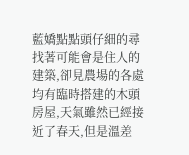藍嬌點點頭仔細的尋找著可能會是住人的建築,卻見農場的各處均有臨時搭建的木頭房屋,天氣雖然已經接近了春天,但是溫差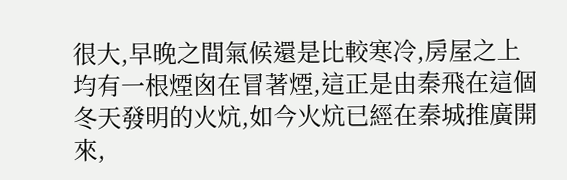很大,早晚之間氣候還是比較寒冷,房屋之上均有一根煙囪在冒著煙,這正是由秦飛在這個冬天發明的火炕,如今火炕已經在秦城推廣開來,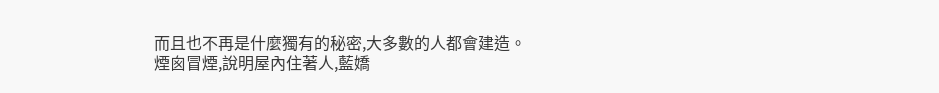而且也不再是什麼獨有的秘密,大多數的人都會建造。
煙囪冒煙,說明屋內住著人,藍嬌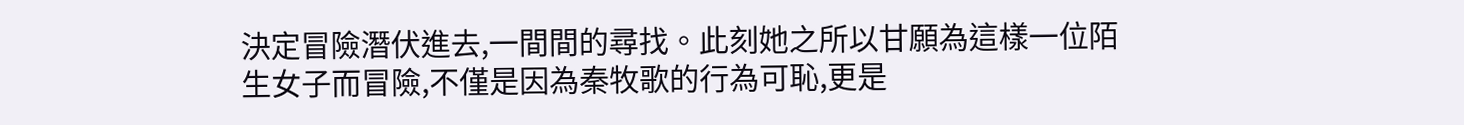決定冒險潛伏進去,一間間的尋找。此刻她之所以甘願為這樣一位陌生女子而冒險,不僅是因為秦牧歌的行為可恥,更是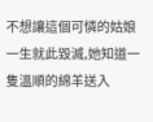不想讓這個可憐的姑娘一生就此毀滅,她知道一隻溫順的綿羊送入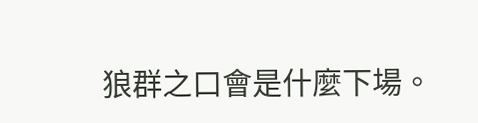狼群之口會是什麼下場。